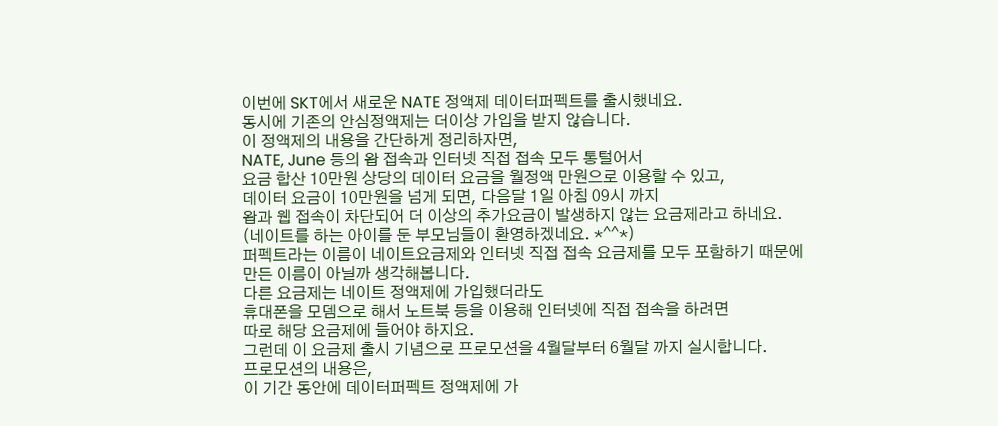이번에 SKT에서 새로운 NATE 정액제 데이터퍼펙트를 출시했네요.
동시에 기존의 안심정액제는 더이상 가입을 받지 않습니다.
이 정액제의 내용을 간단하게 정리하자면,
NATE, June 등의 왑 접속과 인터넷 직접 접속 모두 통털어서
요금 합산 10만원 상당의 데이터 요금을 월정액 만원으로 이용할 수 있고,
데이터 요금이 10만원을 넘게 되면, 다음달 1일 아침 09시 까지
왑과 웹 접속이 차단되어 더 이상의 추가요금이 발생하지 않는 요금제라고 하네요.
(네이트를 하는 아이를 둔 부모님들이 환영하겠네요. *^^*)
퍼펙트라는 이름이 네이트요금제와 인터넷 직접 접속 요금제를 모두 포함하기 때문에
만든 이름이 아닐까 생각해봅니다.
다른 요금제는 네이트 정액제에 가입했더라도
휴대폰을 모뎀으로 해서 노트북 등을 이용해 인터넷에 직접 접속을 하려면
따로 해당 요금제에 들어야 하지요.
그런데 이 요금제 출시 기념으로 프로모션을 4월달부터 6월달 까지 실시합니다.
프로모션의 내용은,
이 기간 동안에 데이터퍼펙트 정액제에 가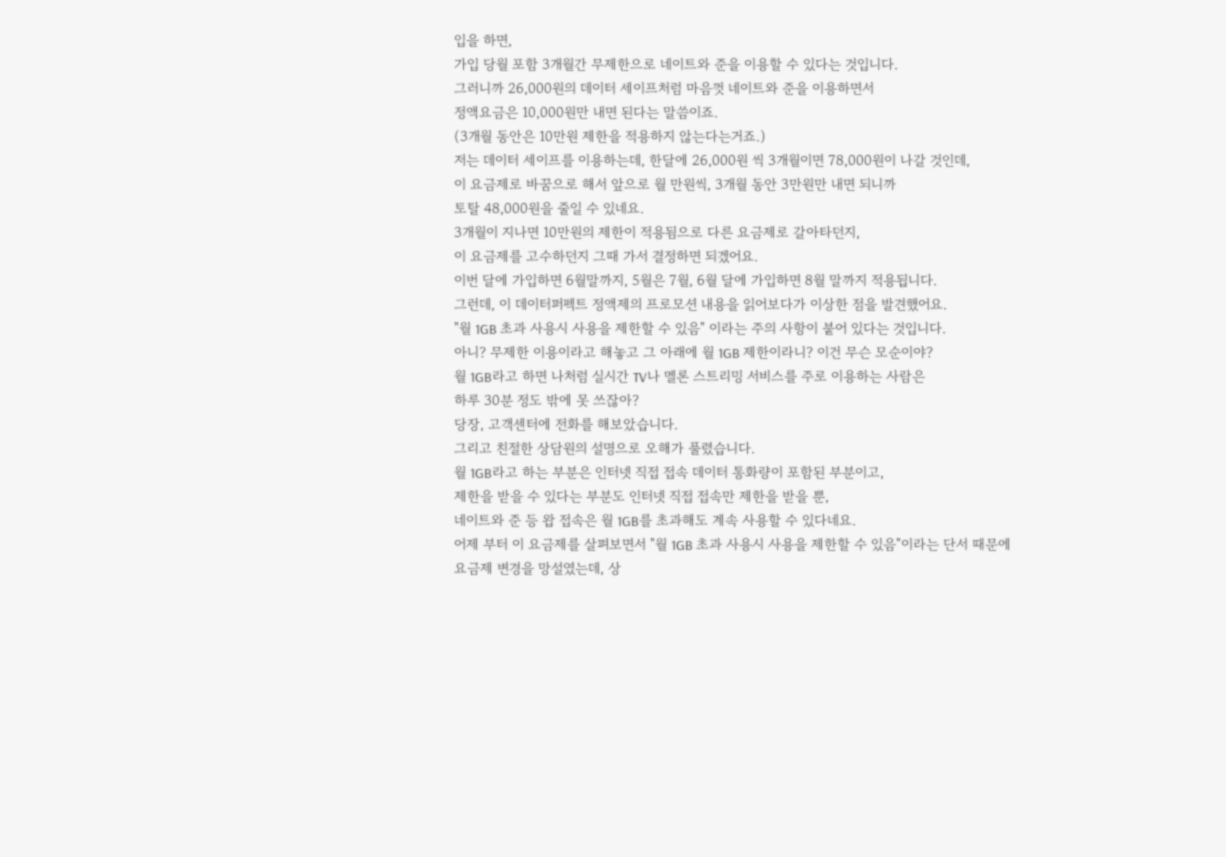입을 하면,
가입 당월 포함 3개월간 무제한으로 네이트와 준을 이용할 수 있다는 것입니다.
그러니까 26,000원의 데이터 세이프처럼 마음껏 네이트와 준을 이용하면서
정액요금은 10,000원만 내면 된다는 말씀이죠.
(3개월 동안은 10만원 제한을 적용하지 않는다는거죠.)
저는 데이터 세이프를 이용하는데, 한달에 26,000원 씩 3개월이면 78,000원이 나갈 것인데,
이 요금제로 바꿈으로 해서 앞으로 월 만원씩, 3개월 동안 3만원만 내면 되니까
토탈 48,000원을 줄일 수 있네요.
3개월이 지나면 10만원의 제한이 적용됨으로 다른 요금제로 갈아타던지,
이 요금제를 고수하던지 그때 가서 결정하면 되겠어요.
이번 달에 가입하면 6월말까지, 5월은 7월, 6월 달에 가입하면 8월 말까지 적용됩니다.
그런데, 이 데이터퍼펙트 정액제의 프로모션 내용을 읽어보다가 이상한 점을 발견했어요.
"월 1GB 초과 사용시 사용을 제한할 수 있음" 이라는 주의 사항이 붙어 있다는 것입니다.
아니? 무제한 이용이라고 해놓고 그 아래에 월 1GB 제한이라니? 이건 무슨 모순이야?
월 1GB라고 하면 나처럼 실시간 TV나 멜론 스트리밍 서비스를 주로 이용하는 사람은
하루 30분 정도 밖에 못 쓰잖아?
당장, 고객센터에 전화를 해보았습니다.
그리고 친절한 상담원의 설명으로 오해가 풀렸습니다.
월 1GB라고 하는 부분은 인터넷 직접 접속 데이터 통화량이 포함된 부분이고,
제한을 받을 수 있다는 부분도 인터넷 직접 접속만 제한을 받을 뿐,
네이트와 준 등 왑 접속은 월 1GB를 초과해도 계속 사용할 수 있다네요.
어제 부터 이 요금제를 살펴보면서 "월 1GB 초과 사용시 사용을 제한할 수 있음"이라는 단서 때문에
요금제 변경을 망설였는데, 상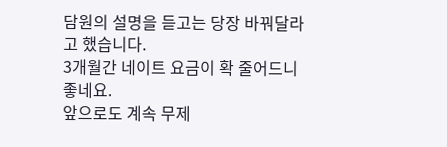담원의 설명을 듣고는 당장 바꿔달라고 했습니다.
3개월간 네이트 요금이 확 줄어드니 좋네요.
앞으로도 계속 무제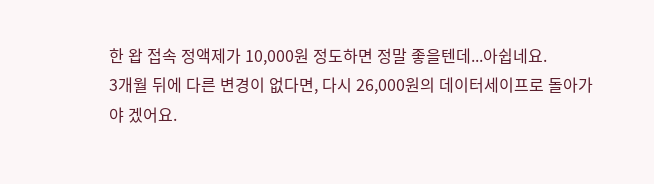한 왑 접속 정액제가 10,000원 정도하면 정말 좋을텐데...아쉽네요.
3개월 뒤에 다른 변경이 없다면, 다시 26,000원의 데이터세이프로 돌아가야 겠어요.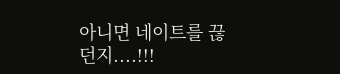아니면 네이트를 끊던지....!!!